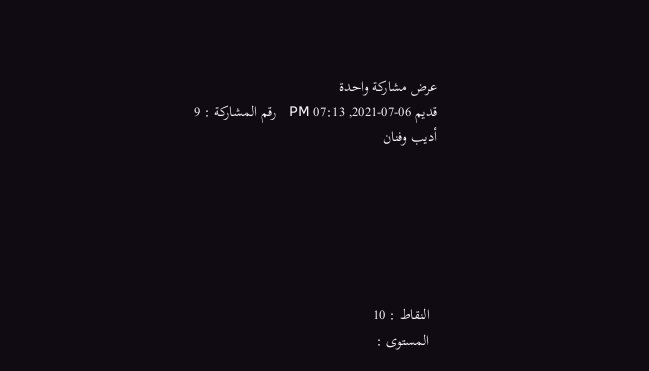عرض مشاركة واحدة
قديم 06-07-2021, 07:13 PM   رقم المشاركة : 9
أديب وفنان






  النقاط : 10
  المستوى :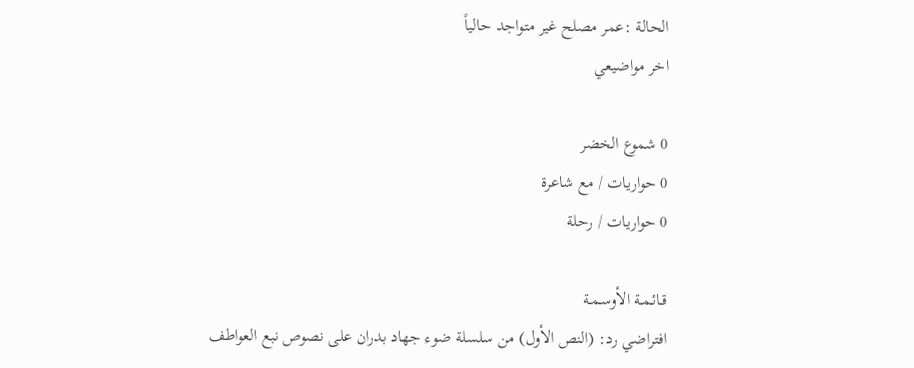الحالة :عمر مصلح غير متواجد حالياً
اخر مواضيعي

0 شموع الخضر
0 حواريات / مع شاعرة
0 حواريات / رحلة

قـائـمـة الأوسـمـة
افتراضي رد: (النص الأول) من سلسلة ضوء جهاد بدران على نصوص نبع العواطف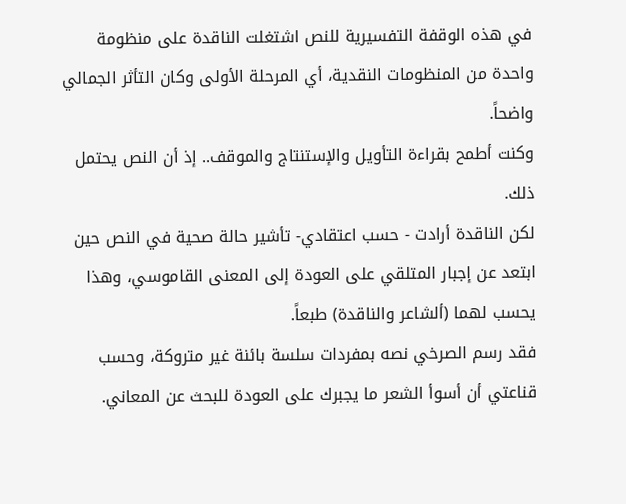في هذه الوقفة التفسيرية للنص اشتغلت الناقدة على منظومة واحدة من المنظومات النقدية، أي المرحلة الأولى وكان التأثر الجمالي واضحاً.
وكنت أطمح بقراءة التأويل والإستنتاج والموقف.. إذ أن النص يحتمل ذلك.
لكن الناقدة أرادت - حسب اعتقادي- تأشير حالة صحية في النص حين ابتعد عن إجبار المتلقي على العودة إلى المعنى القاموسي، وهذا يحسب لهما (ألشاعر والناقدة) طبعاً.
فقد رسم الصرخي نصه بمفردات سلسة بائنة غير متروكة، وحسب قناعتي أن أسوأ الشعر ما يجبرك على العودة للبحث عن المعاني.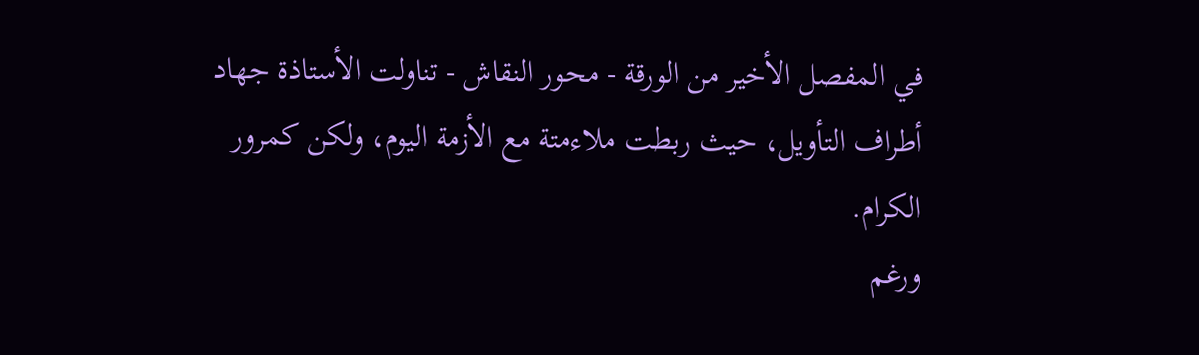في المفصل الأخير من الورقة - محور النقاش - تناولت الأستاذة جهاد أطراف التأويل، حيث ربطت ملاءمتة مع الأزمة اليوم، ولكن كمرور الكرام.
ورغم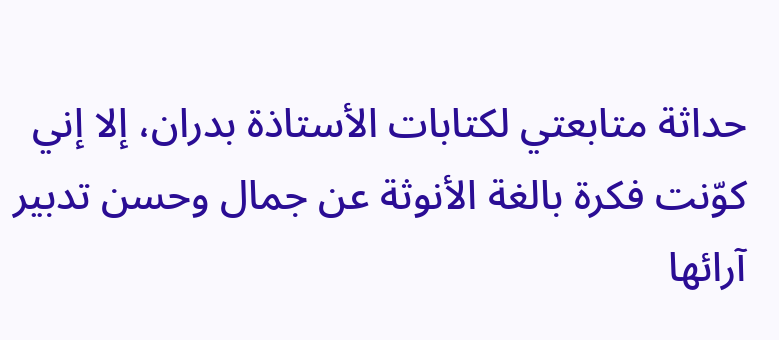حداثة متابعتي لكتابات الأستاذة بدران، إلا إني كوّنت فكرة بالغة الأنوثة عن جمال وحسن تدبير آرائها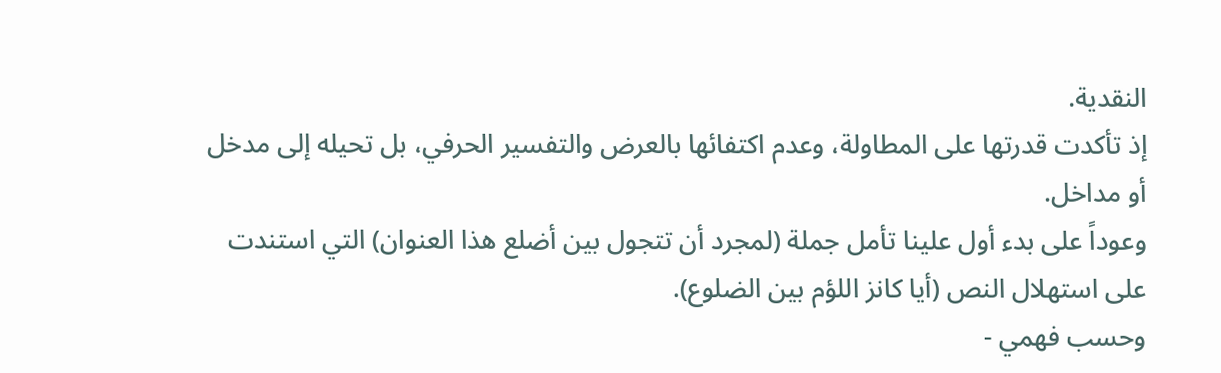النقدية.
إذ تأكدت قدرتها على المطاولة، وعدم اكتفائها بالعرض والتفسير الحرفي، بل تحيله إلى مدخل أو مداخل.
وعوداً على بدء أول علينا تأمل جملة (لمجرد أن تتجول بين أضلع هذا العنوان) التي استندت على استهلال النص (أيا كانز اللؤم بين الضلوع).
وحسب فهمي -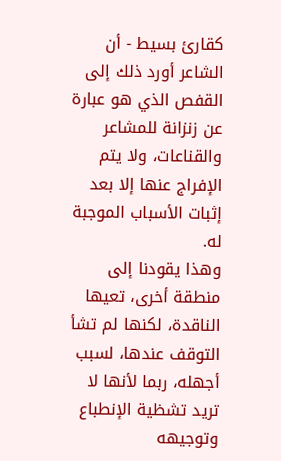كقارئ بسيط - أن الشاعر أورد ذلك إلى القفص الذي هو عبارة عن زنزانة للمشاعر والقناعات، ولا يتم الإفراج عنها إلا بعد إثبات الأسباب الموجبة له.
وهذا يقودنا إلى منطقة أخرى، تعيها الناقدة، لكنها لم تشأ التوقف عندها، لسبب أجهله، ربما لأنها لا تريد تشظية الإنطباع وتوجيهه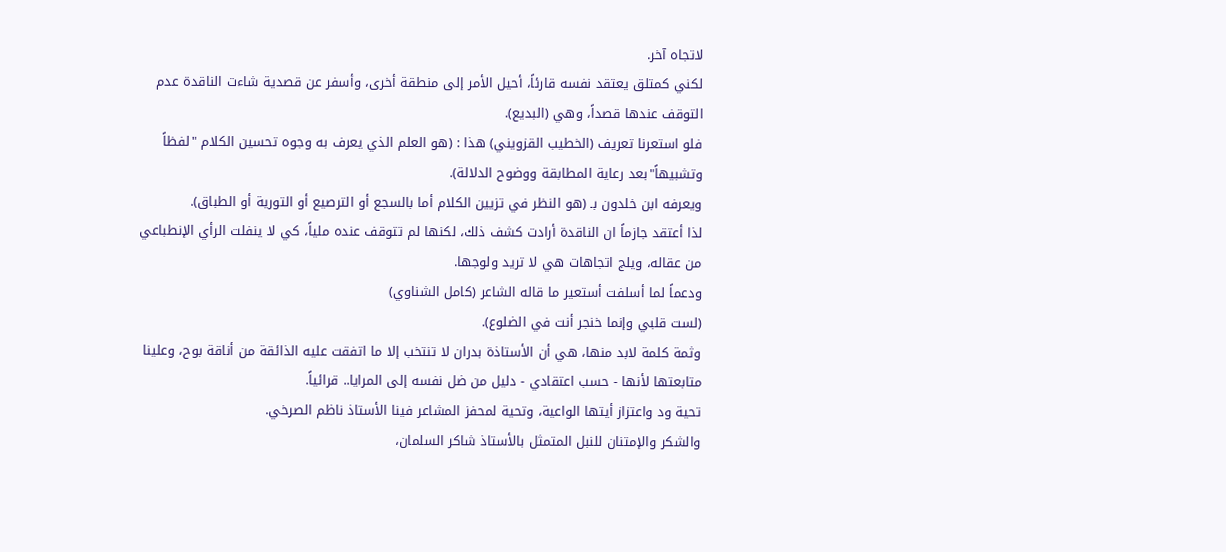لاتجاه آخر.
لكني كمتلق يعتقد نفسه قارئاً، أحيل الأمر إلى منطقة أخرى، وأسفر عن قصدية شاءت الناقدة عدم التوقف عندها قصداً، وهي (البديع).
فلو استعرنا تعريف (الخطيب القزويني) هذا : (هو العلم الذي يعرف به وجوه تحسين الكلام "لفظاً وتشبيهاً"بعد رعاية المطابقة ووضوح الدلالة).
ويعرفه ابن خلدون بـ (هو النظر في تزيين الكلام أما بالسجع أو الترصيع أو التورية أو الطباق).
لذا أعتقد جازماً ان الناقدة أرادت كشف ذلك، لكنها لم تتوقف عنده ملياً، كي لا ينفلت الرأي الإنطباعي من عقاله، ويلج اتجاهات هي لا تريد ولوجها.
ودعماً لما أسلفت أستعير ما قاله الشاعر (كامل الشناوي)
(لست قلبي وإنما خنجر أنت في الضلوع).
وثمة كلمة لابد منها، هي أن الأستاذة بدران لا تنتخب إلا ما اتفقت عليه الذائقة من أناقة بوح، وعلينا متابعتها لأنها - حسب اعتقادي - دليل من ضل نفسه إلى المرايا.. قرائياً.
تحية ود واعتزاز أيتها الواعية، وتحية لمحفز المشاعر فينا الأستاذ ناظم الصرخي.
والشكر والإمتنان للنبل المتمثل بالأستاذ شاكر السلمان،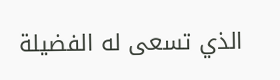الذي تسعى له الفضيلة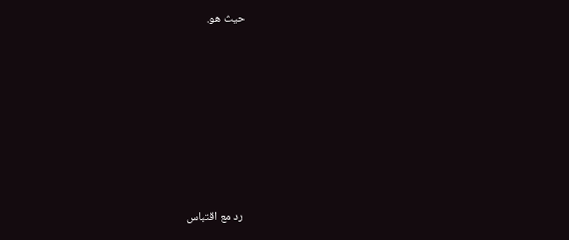حيث هو.







  رد مع اقتباس